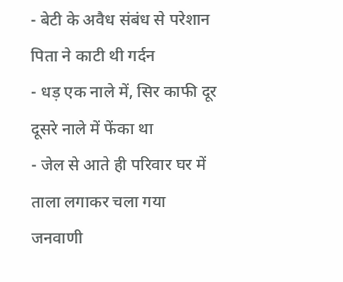- बेटी के अवैध संबंध से परेशान पिता ने काटी थी गर्दन
- धड़ एक नाले में, सिर काफी दूर दूसरे नाले में फेंका था
- जेल से आते ही परिवार घर में ताला लगाकर चला गया
जनवाणी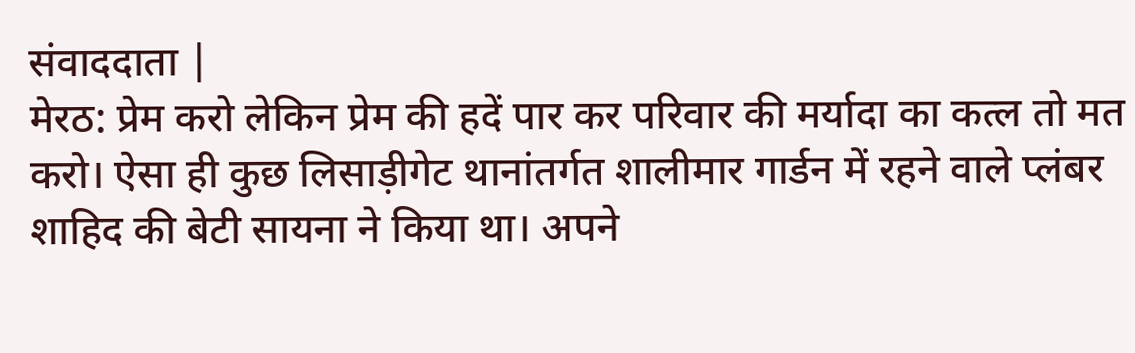संवाददाता |
मेरठ: प्रेम करो लेकिन प्रेम की हदें पार कर परिवार की मर्यादा का कत्ल तो मत करो। ऐसा ही कुछ लिसाड़ीगेट थानांतर्गत शालीमार गार्डन में रहने वाले प्लंबर शाहिद की बेटी सायना ने किया था। अपने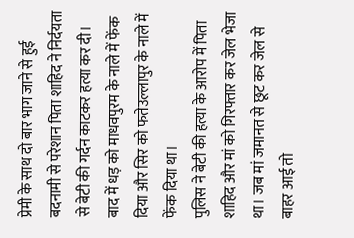प्रेमी के साथ दो बार भाग जाने से हुई बदनामी से परेशान पिता शाहिद ने निर्दयता से बेटी की गर्दन काटकर हत्या कर दी। बाद में धड़ को माधवपुरम के नाले में फेंक दिया और सिर को फतेउल्लापुर के नाले में फेंक दिया था।
पुलिस ने बेटी की हत्या के आरोप में पिता शाहिद और मां को गिरफ्तार कर जेल भेजा था। जब मां जमानत से छूट कर जेल से बाहर आई तो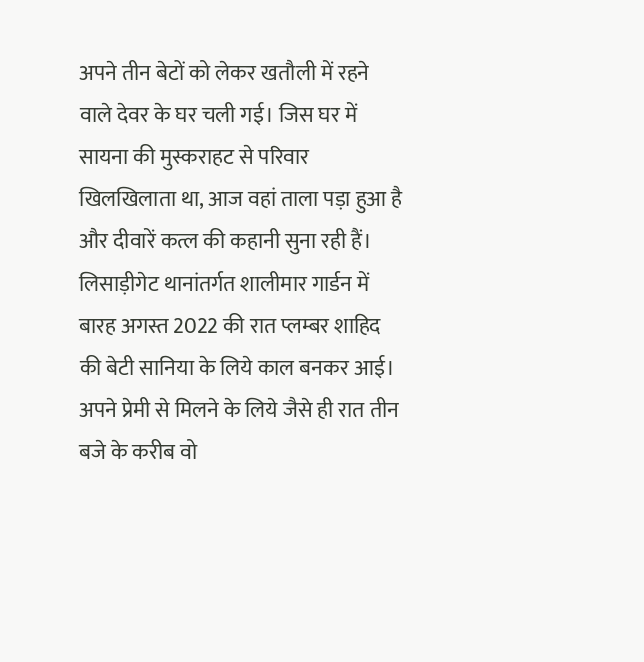अपने तीन बेटों को लेकर खतौली में रहने वाले देवर के घर चली गई। जिस घर में सायना की मुस्कराहट से परिवार खिलखिलाता था, आज वहां ताला पड़ा हुआ है और दीवारें कत्ल की कहानी सुना रही हैं।
लिसाड़ीगेट थानांतर्गत शालीमार गार्डन में बारह अगस्त 2022 की रात प्लम्बर शाहिद की बेटी सानिया के लिये काल बनकर आई। अपने प्रेमी से मिलने के लिये जैसे ही रात तीन बजे के करीब वो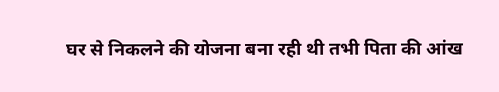घर से निकलने की योजना बना रही थी तभी पिता की आंख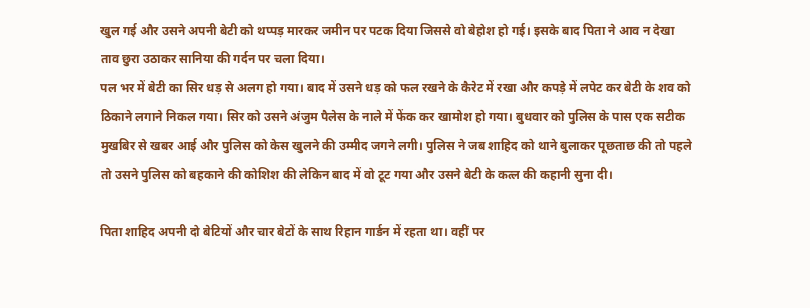खुल गई और उसने अपनी बेटी को थप्पड़ मारकर जमीन पर पटक दिया जिससे वो बेहोश हो गई। इसके बाद पिता ने आव न देखा ताव छुरा उठाकर सानिया की गर्दन पर चला दिया।
पल भर में बेटी का सिर धड़ से अलग हो गया। बाद में उसने धड़ को फल रखने के कैरेट में रखा और कपड़े में लपेट कर बेटी के शव को ठिकाने लगाने निकल गया। सिर को उसने अंजुम पैलेस के नाले में फेंक कर खामोश हो गया। बुधवार को पुलिस के पास एक सटीक मुखबिर से खबर आई और पुलिस को केस खुलने की उम्मीद जगने लगी। पुलिस ने जब शाहिद को थाने बुलाकर पूछताछ की तो पहले तो उसने पुलिस को बहकाने की कोशिश की लेकिन बाद में वो टूट गया और उसने बेटी के कत्ल की कहानी सुना दी।

पिता शाहिद अपनी दो बेटियों और चार बेटों के साथ रिहान गार्डन में रहता था। वहीं पर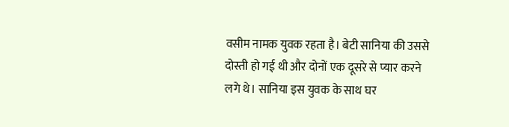वसीम नामक युवक रहता है। बेटी सानिया की उससे दोस्ती हो गई थी और दोनों एक दूसरे से प्यार करने लगे थे। सानिया इस युवक के साथ घर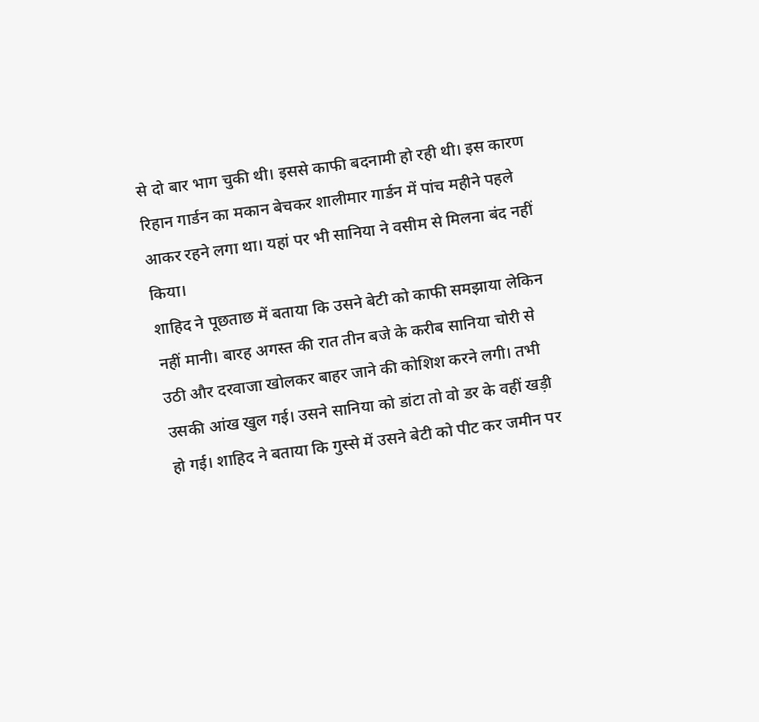से दो बार भाग चुकी थी। इससे काफी बदनामी हो रही थी। इस कारण रिहान गार्डन का मकान बेचकर शालीमार गार्डन में पांच महीने पहले आकर रहने लगा था। यहां पर भी सानिया ने वसीम से मिलना बंद नहीं किया।
शाहिद ने पूछताछ में बताया कि उसने बेटी को काफी समझाया लेकिन नहीं मानी। बारह अगस्त की रात तीन बजे के करीब सानिया चोरी से उठी और दरवाजा खोलकर बाहर जाने की कोशिश करने लगी। तभी उसकी आंख खुल गई। उसने सानिया को डांटा तो वो डर के वहीं खड़ी हो गई। शाहिद ने बताया कि गुस्से में उसने बेटी को पीट कर जमीन पर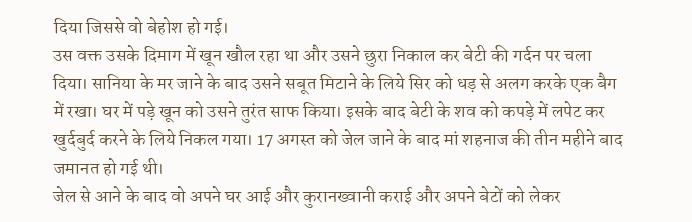दिया जिससे वो बेहोश हो गई।
उस वक्त उसके दिमाग में खून खौल रहा था और उसने छुरा निकाल कर बेटी की गर्दन पर चला दिया। सानिया के मर जाने के बाद उसने सबूत मिटाने के लिये सिर को धड़ से अलग करके एक बैग में रखा। घर में पड़े खून को उसने तुरंत साफ किया। इसके बाद बेटी के शव को कपड़े में लपेट कर खुर्दबुर्द करने के लिये निकल गया। 17 अगस्त को जेल जाने के बाद मां शहनाज की तीन महीने बाद जमानत हो गई थी।
जेल से आने के बाद वो अपने घर आई और कुरानख्वानी कराई और अपने बेटों को लेकर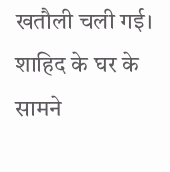खतौली चली गई। शाहिद के घर के सामने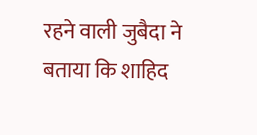रहने वाली जुबैदा ने बताया कि शाहिद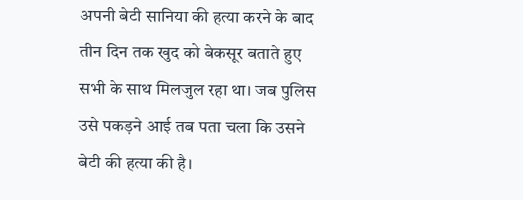अपनी बेटी सानिया की हत्या करने के बाद तीन दिन तक खुद को बेकसूर बताते हुए सभी के साथ मिलजुल रहा था। जब पुलिस उसे पकड़ने आई तब पता चला कि उसने बेटी की हत्या की है।